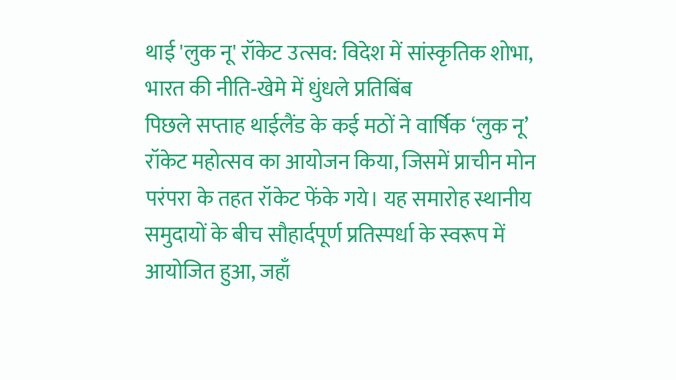थाई 'लुक नू' रॉकेट उत्सव: विदेश में सांस्कृतिक शोभा, भारत की नीति‑खेमे में धुंधले प्रतिबिंब
पिछले सप्ताह थाईलैंड के कई मठों ने वार्षिक ‘लुक नू’ रॉकेट महोत्सव का आयोजन किया, जिसमें प्राचीन मोन परंपरा के तहत रॉकेट फेंके गये। यह समारोह स्थानीय समुदायों के बीच सौहार्दपूर्ण प्रतिस्पर्धा के स्वरूप में आयोजित हुआ, जहाँ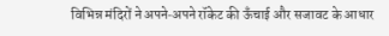विभिन्न मंदिरों ने अपने‑अपने रॉकेट की ऊँचाई और सजावट के आधार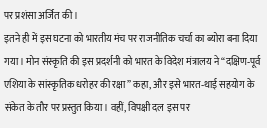पर प्रशंसा अर्जित की।
इतने ही में इस घटना को भारतीय मंच पर राजनीतिक चर्चा का ब्योरा बना दिया गया। मोन संस्कृति की इस प्रदर्शनी को भारत के विदेश मंत्रालय ने “दक्षिण‑पूर्व एशिया के सांस्कृतिक धरोहर की रक्षा” कहा, और इसे भारत‑थाई सहयोग के संकेत के तौर पर प्रस्तुत किया। वहीं, विपक्षी दल इस पर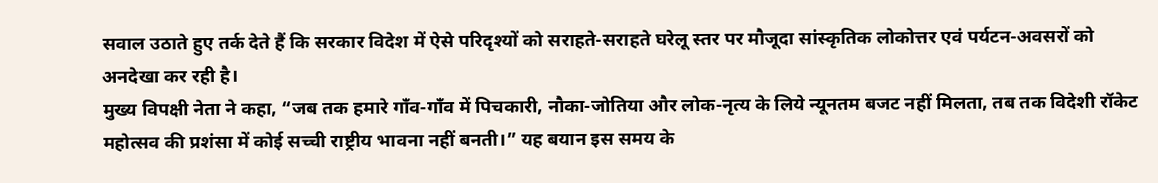सवाल उठाते हुए तर्क देते हैं कि सरकार विदेश में ऐसे परिदृश्यों को सराहते‑सराहते घरेलू स्तर पर मौजूदा सांस्कृतिक लोकोत्तर एवं पर्यटन‑अवसरों को अनदेखा कर रही है।
मुख्य विपक्षी नेता ने कहा, “जब तक हमारे गाँव‑गाँव में पिचकारी, नौका‑जोतिया और लोक‑नृत्य के लिये न्यूनतम बजट नहीं मिलता, तब तक विदेशी रॉकेट महोत्सव की प्रशंसा में कोई सच्ची राष्ट्रीय भावना नहीं बनती।” यह बयान इस समय के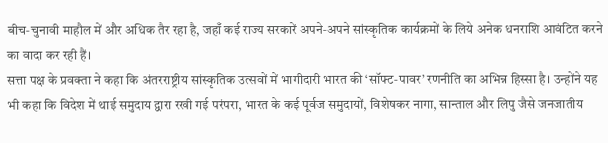बीच‑चुनावी माहौल में और अधिक तैर रहा है, जहाँ कई राज्य सरकारें अपने‑अपने सांस्कृतिक कार्यक्रमों के लिये अनेक धनराशि आवंटित करने का वादा कर रही हैं।
सत्ता पक्ष के प्रवक्ता ने कहा कि अंतरराष्ट्रीय सांस्कृतिक उत्सवों में भागीदारी भारत की ‘सॉफ्ट‑पावर’ रणनीति का अभिन्न हिस्सा है। उन्होंने यह भी कहा कि विदेश में थाई समुदाय द्वारा रखी गई परंपरा, भारत के कई पूर्वज समुदायों, विशेषकर नागा, सान्ताल और लिपु जैसे जनजातीय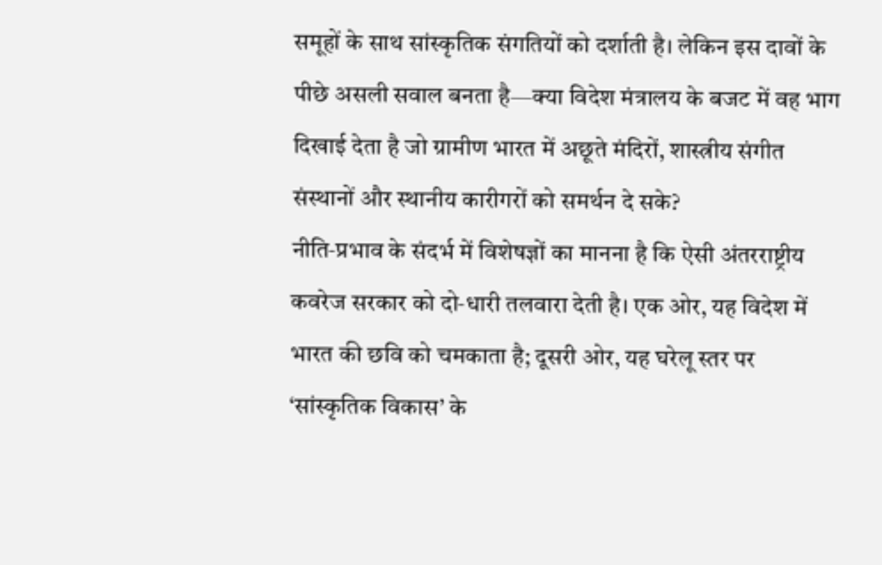समूहों के साथ सांस्कृतिक संगतियों को दर्शाती है। लेकिन इस दावों के पीछे असली सवाल बनता है—क्या विदेश मंत्रालय के बजट में वह भाग दिखाई देता है जो ग्रामीण भारत में अछूते मंदिरों, शास्त्रीय संगीत संस्थानों और स्थानीय कारीगरों को समर्थन दे सके?
नीति‑प्रभाव के संदर्भ में विशेषज्ञों का मानना है कि ऐसी अंतरराष्ट्रीय कवरेज सरकार को दो‑धारी तलवारा देती है। एक ओर, यह विदेश में भारत की छवि को चमकाता है; दूसरी ओर, यह घरेलू स्तर पर ‘सांस्कृतिक विकास’ के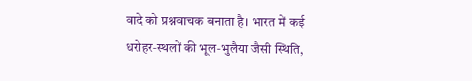वादे को प्रश्नवाचक बनाता है। भारत में कई धरोहर‑स्थलों की भूल‑भुलैया जैसी स्थिति,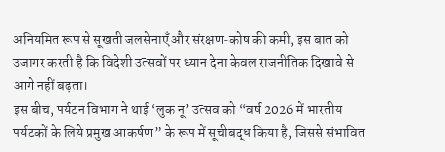अनियमित रूप से सूखती जलसेनाएँ और संरक्षण‑कोष की कमी, इस बात को उजागर करती है कि विदेशी उत्सवों पर ध्यान देना केवल राजनीतिक दिखावे से आगे नहीं बढ़ता।
इस बीच, पर्यटन विभाग ने थाई ‘लुक नू’ उत्सव को “वर्ष 2026 में भारतीय पर्यटकों के लिये प्रमुख आकर्षण” के रूप में सूचीबद्ध किया है, जिससे संभावित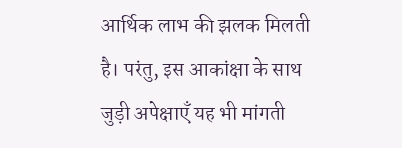आर्थिक लाभ की झलक मिलती है। परंतु, इस आकांक्षा के साथ जुड़ी अपेक्षाएँ यह भी मांगती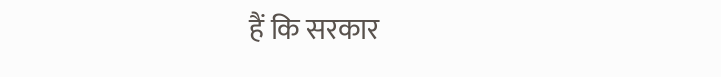हैं कि सरकार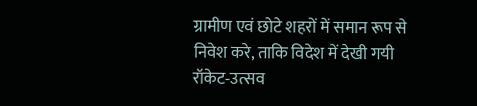ग्रामीण एवं छोटे शहरों में समान रूप से निवेश करे, ताकि विदेश में देखी गयी रॉकेट‑उत्सव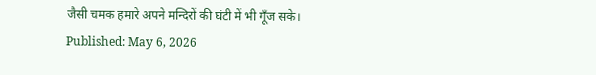जैसी चमक हमारे अपने मन्दिरों की घंटी में भी गूँज सके।
Published: May 6, 2026